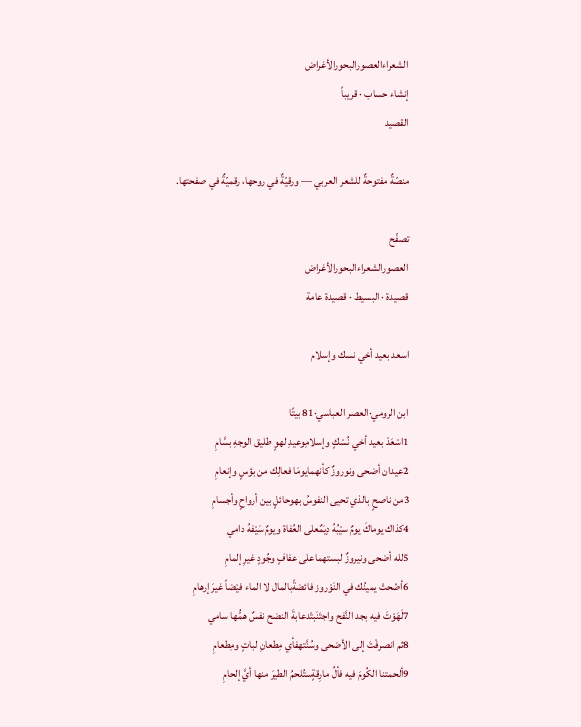الشعراءالعصورالبحورالأغراض
إنشاء حساب · قريباً
القصيد

منصّةٌ مفتوحةٌ للشعر العربي — ورقيّةٌ في روحها، رقميّةٌ في صفحتها.

تصفّح
العصورالشعراءالبحورالأغراض
قصيدة · البسيط · قصيدة عامة

اسعد بعيد أخي نسك وإسلام

ابن الرومي·العصر العباسي·81 بيتًا
1اسْعَدْ بعيد أخي نُسْكٍ وإسلامِوعيدِ لهوٍ طليق الوجهِ بسَّامِ
2عيدان أضحى ونوروزٌ كأنهمايومَا فعالِك من بؤسٍ وإنعامِ
3من ناصحٍ بالذي تحيى النفوسُ بهوحائلٍ بين أرواحٍ وأجسامِ
4كذاك يوماكَ يومٌ سيْبُهُ دِيَمٌعلى العُفاة ويومٌ سَيْفهُ دامي
5لله أضحى ونيروزٌ لبستهماعلى عفافٍ وجُودٍ غيرِ إلمامِ
6أضْحتْ يمينُك في النَوْروز فائضةًبالمال لا الماء فيْضاً غيرَ إرهامِ
7لَهَوْتَ فيه بجد النَّفح واجتَنَبتْدعابةَ النضح نفسٌ همُّها سامي
8ثم انصرفْتَ إلى الأضحى وسُنَّتهفأي مِطعانِ لباتٍ ومِطعامِ
9ألحمتنا الكُومَ فيه فألُ مارِقةٍستُلحمُ الطيرَ منها أيَّ إلحامِ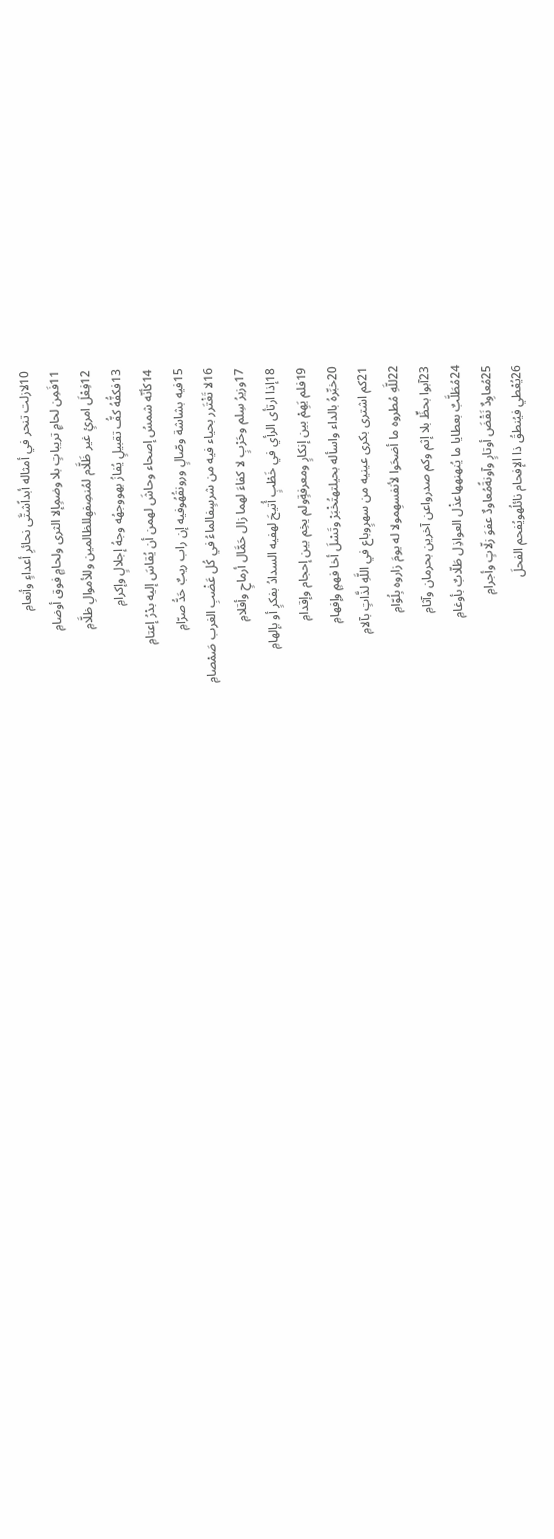10لازلت تنحر في أمثاله أبداًشتَّى نحائرِ أعداءٍ وأنعامِ
11فَمِن لحامٍ تريباتٍ بلا وضمٍإلا الثرى ولحامٍ فوق أوضامِ
12فِعْلَ امرئٍ غير ظَلَّام لمُنصِفهِللظالمين وللأموالِ ظلَّامِ
13فكفُّهُ كفُّ تقبيلٍ يُفازُ بهووجهُه وجهُ إجلالٍ وإكرامِ
14كأنّه شمسُ إصحاء وحاشَ لهمن أن يُقاسَ إليه بدْرُ إعتامِ
15فيه بشاشة وصّالٍ ورونقُهُوفيه إن راب ريبٌ حَدُّ صرّامِ
16لا تَغْتَرر بحياء فيه من شرسٍفالماءُ في كُل عَضْبِ الغرب صَمْصامِ
17وزيرُ سِلم وحَرْبٍ لا كفاءَ لهما زال حَمَّال أرماحٍ وأقلامِ
18إذا ارتأى الرأي في خَطْبٍ أُتيحَ لهفيه السدادُ بفكرٍ أو بإلهامِ
19فلم يَهِمْ بين إنكارٍ ومعرفةٍولم يخِم بين إحجام وإقدامِ
20خبِّرهُ بالداء واسأله بحيلتهتُخْبَرْ وتَسْلَ أخا فهمٍ وإفهامِ
21كم اشترى بكرى عينيه من سهرٍوباع في اللَّهِ لذَّاتٍ بآلامِ
22للَّهِ مُطروه ما أضحَوا لأنفسهِمولا له يومَ زاروه بِلُوّامِ
23آبوا بحظٍّ بلا إثم وكم صدرواعن آخرين بحرمان وآثامِ
24مُطَلَّبٌ بعطايا ما يُنهنههاعذْل العواذِل طَلّابٌ بأوغامِ
25مُعاوِدٌ نَقْضَ أوتارٍ وآونةًمُعاودٌ عفوَ زلّاتٍ وأجرامِ
26يُعْطي فيُنطقُ ذا الإفحام نائلُهويُفحم الفحلَ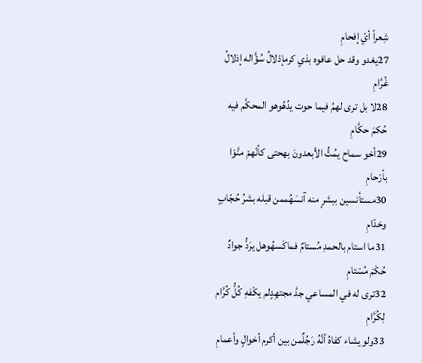شِعراً أيّ إفحامِ
27يغدو وقد حل عافوه بذي كرمإدْلالُ سُؤَّاله إذلالُ غُرَّامِ
28لا بل ترى لهمُ فيما حوت يدُهُوهو المحكَّم فيه حُكمَ حكَّامِ
29أخو سماح يمُتُّ الأبعدونَ بهحتى كأنّهمْ منَّوْا بأرْحامِ
30مستأنسين ببشرٍ منه آنسَهُممن قبله بشرُ حُجّابٍ وخدّامِ
31ما استام بالحمدِ مُستامٌ فماكَسهُوهل يرَدُّ جوادٌ حُكْمَ مُسْتامِ
32ترى له في المساعي جدَّ مجتهِدٍلم يكْفهِ كُلُّ كُرَّام لِكُرَّامِ
33ولو يشاء كفاهُ أنَّهُ رَجُلٌمن بين أكرم أخوالٍ وأعمامِ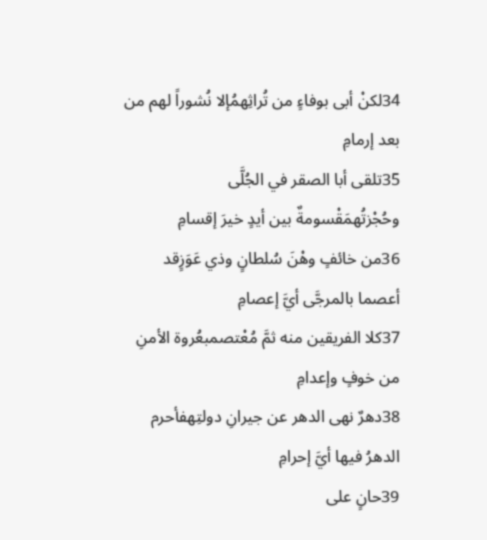34لكنْ أبى بوفاءٍ من تُراثِهمُإلا نُشوراً لهم من بعد إرمامِ
35تلقى أبا الصقر في الجُلَّى وحُجْزتُهمَقْسومةٌ بين أيدٍ خيرَ إقسامِ
36من خائفٍ وهْنَ سُلطانٍ وذي عَوَزٍقد أعصما بالمرجَّى أيَّ إعصامِ
37كلا الفريقين منه ثمَّ مُعْتصمبعُروة الأمنِ من خوفٍ وإعدامِ
38دهرٌ نهى الدهر عن جيرانِ دولتِهفأحرم الدهرُ فيها أيَّ إحرامِ
39حانٍ على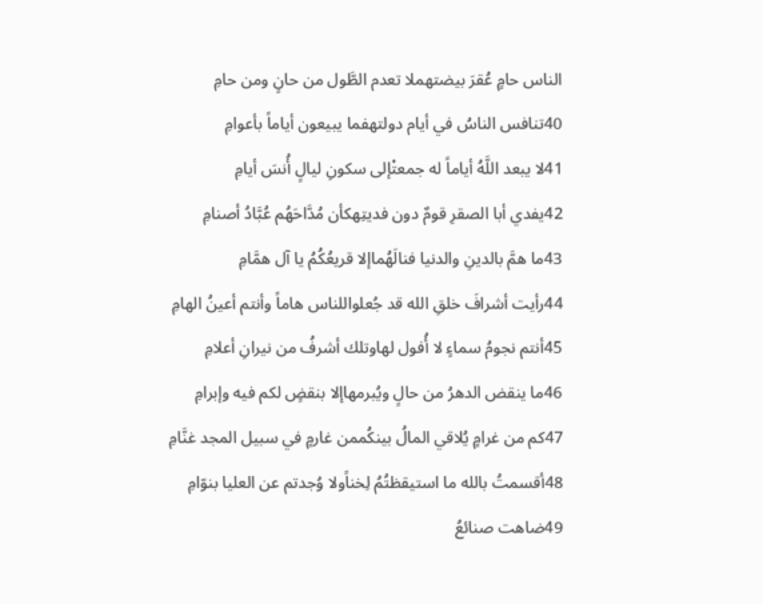الناس حامٍ عُقرَ بيضتهملا تعدم الطَّول من حانٍ ومن حامِ
40تنافس الناسُ في أيام دولتهفما يبيعون أياماً بأعوامِ
41لا يبعد اللَّهُ أياماً له جمعتْإلى سكونِ ليالٍ أُنسَ أيامِ
42يفدي أبا الصقرِ قومٌ دون فديتِهكأن مُدَّاحَهُم عُبَّادُ أصنامِ
43ما همَّ بالدينِ والدنيا فنالَهُماإلا قريعُكُمُ يا آل همَّامِ
44رأيت أشرافَ خلقِ الله قد جُعلواللناس هاماً وأنتم أعينُ الهامِ
45أنتم نجومُ سماءٍ لا أُفول لهاوتلك أشرفُ من نيرانِ أعلامِ
46ما ينقض الدهرُ من حالٍ ويُبرمهاإلا بنقضٍ لكم فيه وإبرامِ
47كم من غرامٍ يُلاقي المالُ بينكُممن غارمٍ في سبيل المجد غنَّامِ
48أقسمتُ بالله ما استيقظتُمُ لِخناًولا وُجدتم عن العليا بنوّامِ
49ضاهت صنائعُ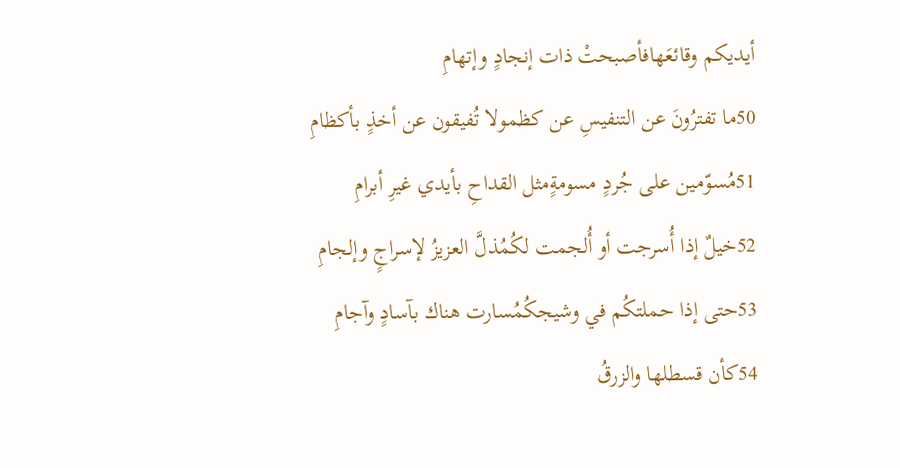أيديكم وقائعَهافأصبحتْ ذات إنجادٍ وإتهامِ
50ما تفترُونَ عن التنفيسِ عن كظمولا تُفيقون عن أخذٍ بأكظامِ
51مُسوّمين على جُردٍ مسومةٍمثل القداحِ بأيدي غيرِ أبرامِ
52خيلٌ إذا أُسرجت أو أُلجمت لكُمُذلَّ العزيزُ لإسراجٍ وإلجامِ
53حتى إذا حملتكُم في وشيجكُمُسارت هناك بآسادٍ وآجامِ
54كأن قسطلها والزرقُ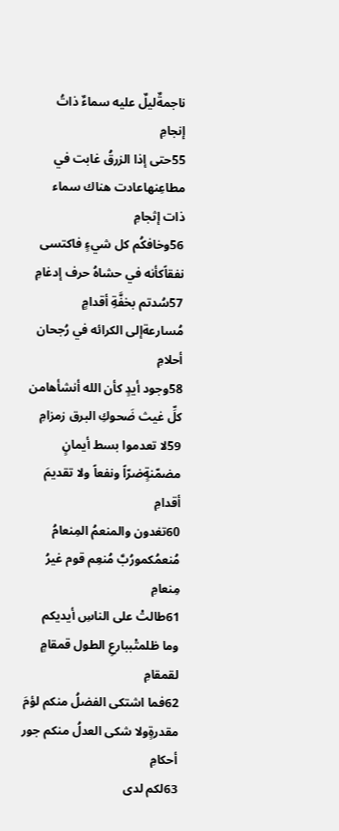ناجمةٌليلٌ عليه سماءٌ ذاتُ إنجامِ
55حتى إذا الزرقُ غابت في مطاعِنهاعادت هناك سماء ذات إثجامِ
56وخافكُم كل شيءٍ فاكتسى نفقاًكأنه في حشاهُ حرف إدغامِ
57سُدتم بخفَّةِ أقدامٍ مُسارعةإلى الكرائه في رُجحان أحلامِ
58وجود أيدٍ كأن الله أنشأهامن كلِّ غيث ضَحوكِ البرق زمزامِ
59لا تعدموا بسط أيمانٍ مضمّنةٍضرّاً ونفعاً ولا تقديمَ أقدامِ
60تغدون والمنعمُ المِنعامُ مُنعمُكمورُبَّ مُنعِم قوم غيرُ مِنعامِ
61طالتْ على الناسِ أيديكم وما ظلمتْببارعِ الطول قمقامٍ لقمقامِ
62فما اشتكى الفضلُ منكم لؤمَ مقدرةٍولا شكى العدلُ منكم جور أحكامِ
63لكم لدى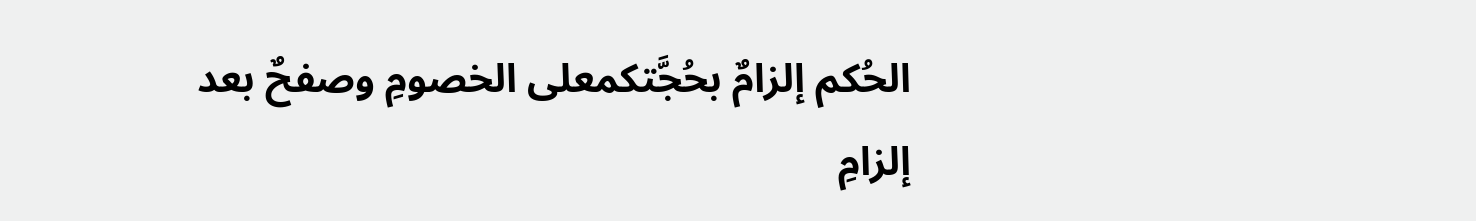الحُكم إلزامٌ بحُجَّتكمعلى الخصومِ وصفحٌ بعد إلزامِ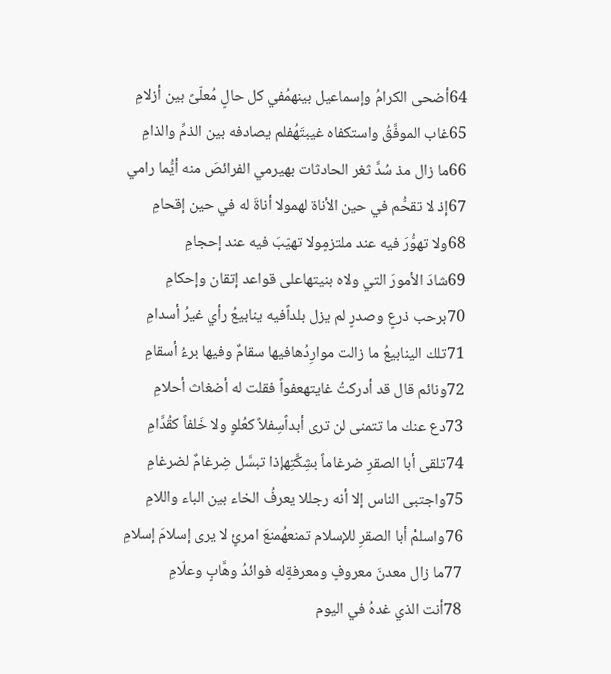64أضحى الكرامُ وإسماعيل بينهمُفي كل حالٍ مُعلّىً بين أزلامِ
65غاب الموفَّقُ واستكفاه غيبتَهُفلم يصادفه بين الذمِّ والذامِ
66ما زال مذ سُدَّ ثغر الحادثات بهيرمي الفرائصَ منه أيُّما رامي
67إذ لا تقحُّم في حين الأناة لهمولا أناةَ له في حين إقحامِ
68ولا تهوُّرَ فيه عند ملتزمٍولا تهيّبَ فيه عند إحجامِ
69شادَ الأمورَ التي ولاه بنيتهاعلى قواعد إتقان وإحكامِ
70برحب ذرعٍ وصدرٍ لم يزل بلداًفيه ينابيعُ رأي غيرُ أسدامِ
71تلك الينابيعُ ما زالت موارِدُهافيها سقامٌ وفيها برءُ أسقامِ
72ونائم قال قد أدركتُ غايتهعفواً فقلت له أضغاث أحلامِ
73دع عنك ما تتمنى لن ترى أبداًسِفلاً كعُلوٍ ولا خَلفاً كقُدَّامِ
74تلقى أبا الصقرِ ضرغاماً بشِكَّتِهإذا تبسَّل ضِرغامٌ لضرغامِ
75واجتبى الناس إلا أنه رجللا يعرفُ الخاء بين الباء واللامِ
76واسلمْ أبا الصقرِ للإسلام تمنعهُمنعَ امرئٍ لا يرى إسلامَ إسلامِ
77ما زال معدنَ معروفٍ ومعرفةٍله فوائدُ وهَّابٍ وعلّامِ
78أنت الذي غدهُ في اليوم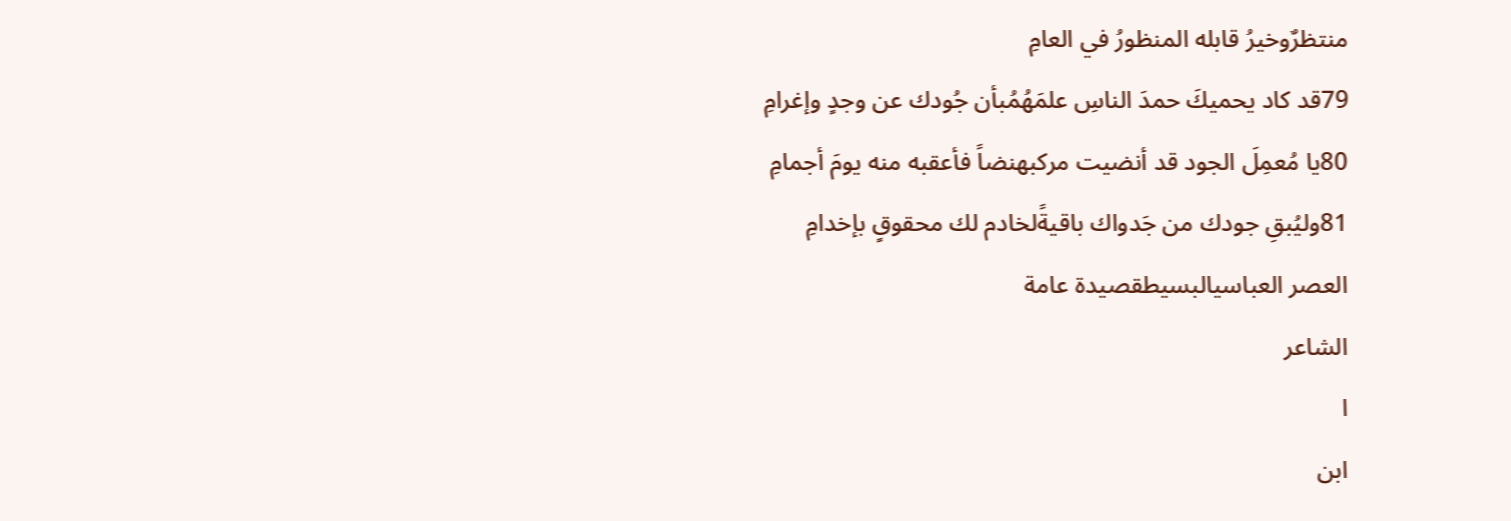منتظرٌوخيرُ قابله المنظورُ في العامِ
79قد كاد يحميكَ حمدَ الناسِ علمَهُمُبأن جُودك عن وجدٍ وإغرامِ
80يا مُعمِلَ الجود قد أنضيت مركبهنضاً فأعقبه منه يومَ أجمامِ
81وليُبقِ جودك من جَدواك باقيةًلخادم لك محقوقٍ بإخدامِ
العصر العباسيالبسيطقصيدة عامة
الشاعر
ا
ابن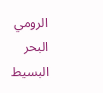الرومي
البحر
البسيط